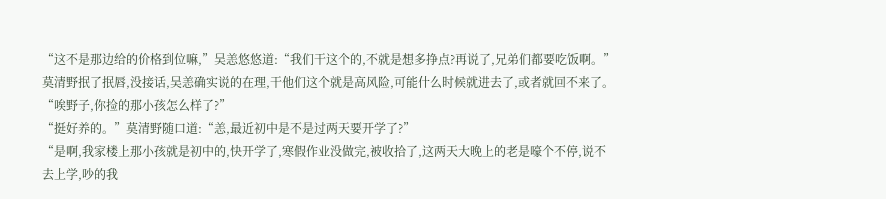“这不是那边给的价格到位嘛,”吴恙悠悠道:“我们干这个的,不就是想多挣点?再说了,兄弟们都要吃饭啊。”
莫清野抿了抿唇,没接话,吴恙确实说的在理,干他们这个就是高风险,可能什么时候就进去了,或者就回不来了。
“唉野子,你捡的那小孩怎么样了?”
“挺好养的。”莫清野随口道:“恙,最近初中是不是过两天要开学了?”
“是啊,我家楼上那小孩就是初中的,快开学了,寒假作业没做完,被收拾了,这两天大晚上的老是嚎个不停,说不去上学,吵的我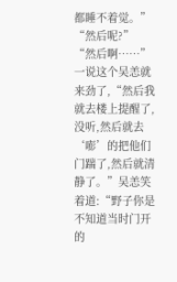都睡不着觉。”
“然后呢?”
“然后啊……”一说这个吴恙就来劲了,“然后我就去楼上提醒了,没听,然后就去‘嘭’的把他们门踹了,然后就清静了。”吴恙笑着道:“野子你是不知道当时门开的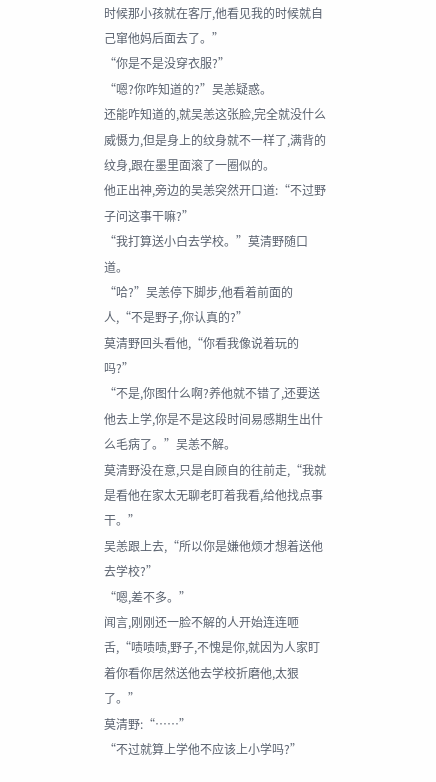时候那小孩就在客厅,他看见我的时候就自己窜他妈后面去了。”
“你是不是没穿衣服?”
“嗯?你咋知道的?”吴恙疑惑。
还能咋知道的,就吴恙这张脸,完全就没什么威慑力,但是身上的纹身就不一样了,满背的纹身,跟在墨里面滚了一圈似的。
他正出神,旁边的吴恙突然开口道:“不过野子问这事干嘛?”
“我打算送小白去学校。”莫清野随口道。
“哈?”吴恙停下脚步,他看着前面的人,“不是野子,你认真的?”
莫清野回头看他,“你看我像说着玩的吗?”
“不是,你图什么啊?养他就不错了,还要送他去上学,你是不是这段时间易感期生出什么毛病了。”吴恙不解。
莫清野没在意,只是自顾自的往前走,“我就是看他在家太无聊老盯着我看,给他找点事干。”
吴恙跟上去,“所以你是嫌他烦才想着送他去学校?”
“嗯,差不多。”
闻言,刚刚还一脸不解的人开始连连咂舌,“啧啧啧,野子,不愧是你,就因为人家盯着你看你居然送他去学校折磨他,太狠了。”
莫清野:“……”
“不过就算上学他不应该上小学吗?”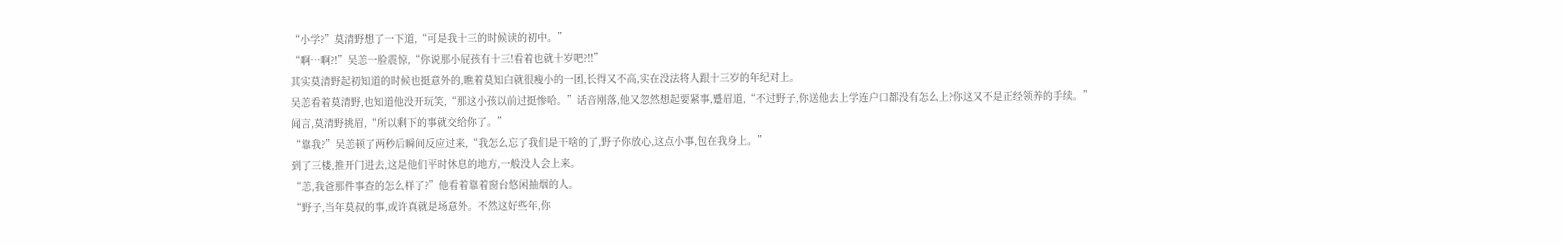“小学?”莫清野想了一下道,“可是我十三的时候读的初中。”
“啊…啊?!”吴恙一脸震惊,“你说那小屁孩有十三!看着也就十岁吧?!!”
其实莫清野起初知道的时候也挺意外的,瞧着莫知白就很瘦小的一团,长得又不高,实在没法将人跟十三岁的年纪对上。
吴恙看着莫清野,也知道他没开玩笑,“那这小孩以前过挺惨哈。”话音刚落,他又忽然想起要紧事,蹙眉道,“不过野子,你送他去上学连户口都没有怎么上?你这又不是正经领养的手续。”
闻言,莫清野挑眉,“所以剩下的事就交给你了。”
“靠我?”吴恙顿了两秒后瞬间反应过来,“我怎么忘了我们是干啥的了,野子你放心,这点小事,包在我身上。”
到了三楼,推开门进去,这是他们平时休息的地方,一般没人会上来。
“恙,我爸那件事查的怎么样了?”他看着靠着窗台悠闲抽烟的人。
“野子,当年莫叔的事,或许真就是场意外。不然这好些年,你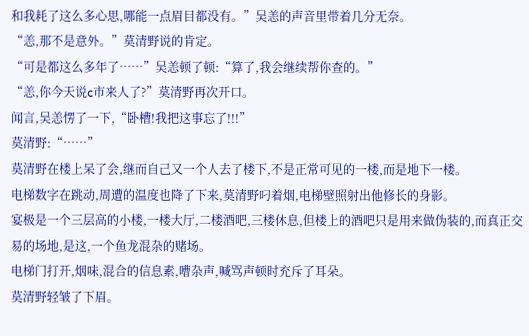和我耗了这么多心思,哪能一点眉目都没有。”吴恙的声音里带着几分无奈。
“恙,那不是意外。”莫清野说的肯定。
“可是都这么多年了……”吴恙顿了顿:“算了,我会继续帮你查的。”
“恙,你今天说c市来人了?”莫清野再次开口。
闻言,吴恙愣了一下,“卧槽!我把这事忘了!!!”
莫清野:“……”
莫清野在楼上呆了会,继而自己又一个人去了楼下,不是正常可见的一楼,而是地下一楼。
电梯数字在跳动,周遭的温度也降了下来,莫清野叼着烟,电梯壁照射出他修长的身影。
宴极是一个三层高的小楼,一楼大厅,二楼酒吧,三楼休息,但楼上的酒吧只是用来做伪装的,而真正交易的场地,是这,一个鱼龙混杂的赌场。
电梯门打开,烟味,混合的信息素,嘈杂声,喊骂声顿时充斥了耳朵。
莫清野轻皱了下眉。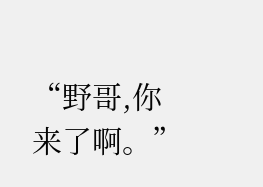“野哥,你来了啊。”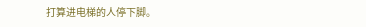打算进电梯的人停下脚。